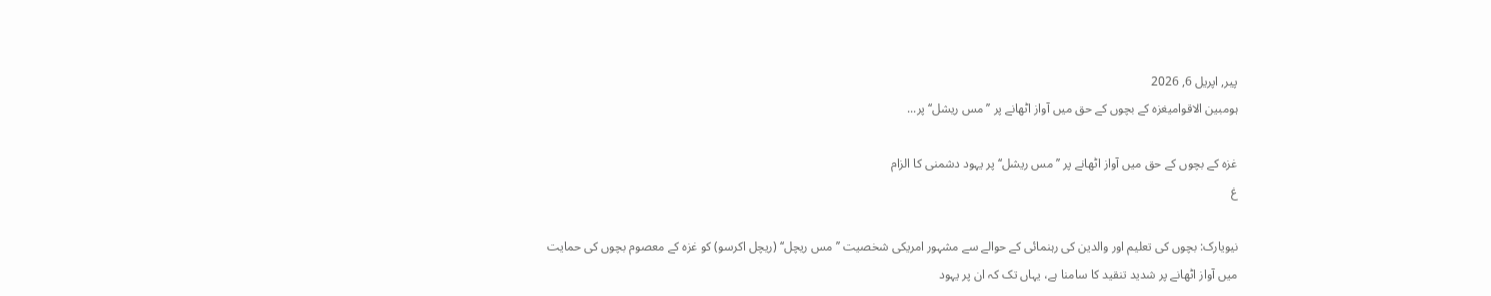پیر, اپریل 6, 2026
ہومبین الاقوامیغزہ کے بچوں کے حق میں آواز اٹھانے پر ’’مس ریشل‘‘ پر...

غزہ کے بچوں کے حق میں آواز اٹھانے پر ’’مس ریشل‘‘ پر یہود دشمنی کا الزام
غ

نیویارک: بچوں کی تعلیم اور والدین کی رہنمائی کے حوالے سے مشہور امریکی شخصیت ’’مس ریچل‘‘ (ریچل اکرسو) کو غزہ کے معصوم بچوں کی حمایت میں آواز اٹھانے پر شدید تنقید کا سامنا ہے، یہاں تک کہ ان پر یہود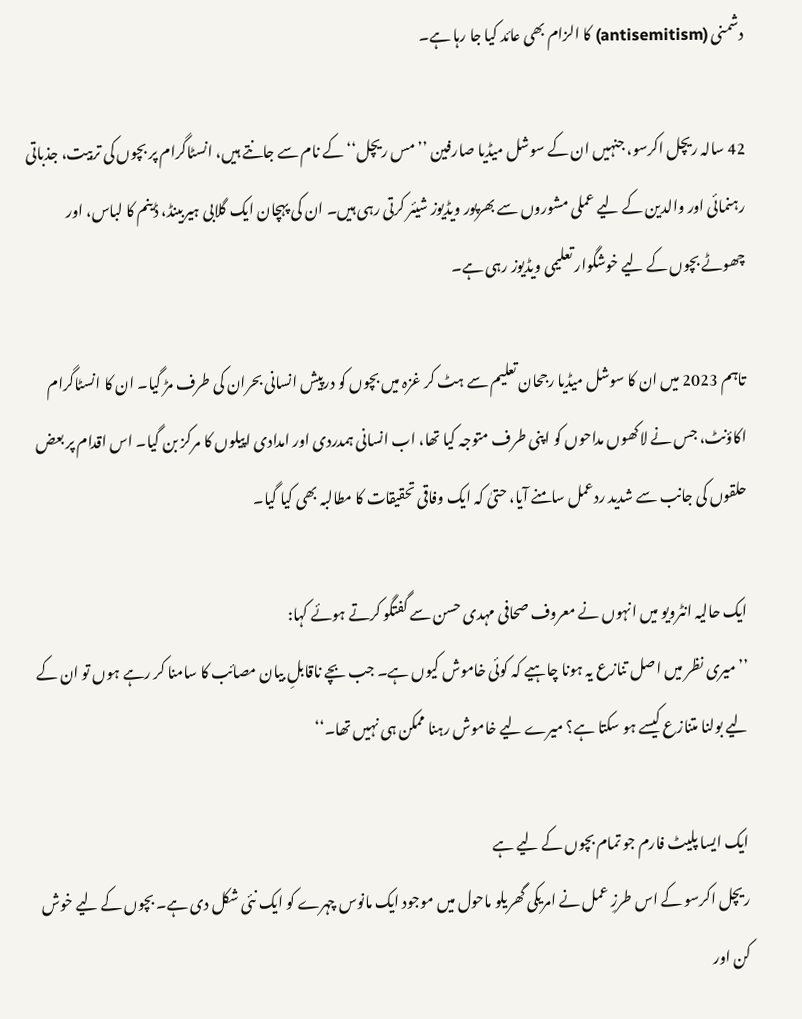دشمنی (antisemitism) کا الزام بھی عائد کیا جا رہا ہے۔

42 سالہ ریچل اکرسو، جنہیں ان کے سوشل میڈیا صارفین ’’مس ریچل‘‘ کے نام سے جانتے ہیں، انسٹاگرام پر بچوں کی تربیت، جذباتی رہنمائی اور والدین کے لیے عملی مشوروں سے بھرپور ویڈیوز شیئر کرتی رہی ہیں۔ ان کی پہچان ایک گلابی ہیربینڈ، ڈینم کا لباس، اور چھوٹے بچوں کے لیے خوشگوار تعلیمی ویڈیوز رہی ہے۔

تاہم 2023 میں ان کا سوشل میڈیا رجحان تعلیم سے ہٹ کر غزہ میں بچوں کو درپیش انسانی بحران کی طرف مڑ گیا۔ ان کا انسٹاگرام اکاؤنٹ، جس نے لاکھوں مداحوں کو اپنی طرف متوجہ کیا تھا، اب انسانی ہمدردی اور امدادی اپیلوں کا مرکز بن گیا۔ اس اقدام پر بعض حلقوں کی جانب سے شدید ردعمل سامنے آیا، حتیٰ کہ ایک وفاقی تحقیقات کا مطالبہ بھی کیا گیا۔

ایک حالیہ انٹرویو میں انہوں نے معروف صحافی مہدی حسن سے گفتگو کرتے ہوئے کہا:
’’میری نظر میں اصل تنازع یہ ہونا چاہیے کہ کوئی خاموش کیوں ہے۔ جب بچے ناقابلِ بیان مصائب کا سامنا کر رہے ہوں تو ان کے لیے بولنا متنازع کیسے ہو سکتا ہے؟ میرے لیے خاموش رہنا ممکن ہی نہیں تھا۔‘‘

ایک ایسا پلیٹ فارم جو تمام بچوں کے لیے ہے
ریچل اکرسو کے اس طرزِ عمل نے امریکی گھریلو ماحول میں موجود ایک مانوس چہرے کو ایک نئی شکل دی ہے۔ بچوں کے لیے خوش کن اور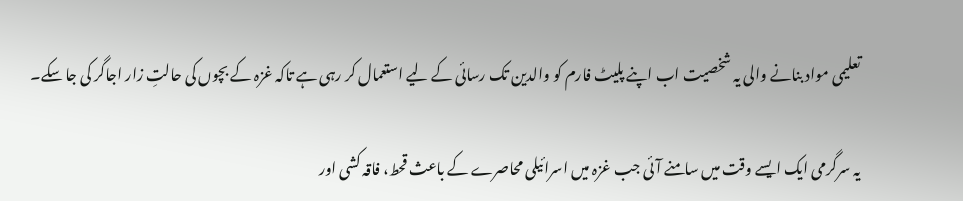تعلیمی مواد بنانے والی یہ شخصیت اب اپنے پلیٹ فارم کو والدین تک رسائی کے لیے استعمال کر رہی ہے تاکہ غزہ کے بچوں کی حالتِ زار اجاگر کی جا سکے۔

یہ سرگرمی ایک ایسے وقت میں سامنے آئی جب غزہ میں اسرائیلی محاصرے کے باعث قحط، فاقہ کشی اور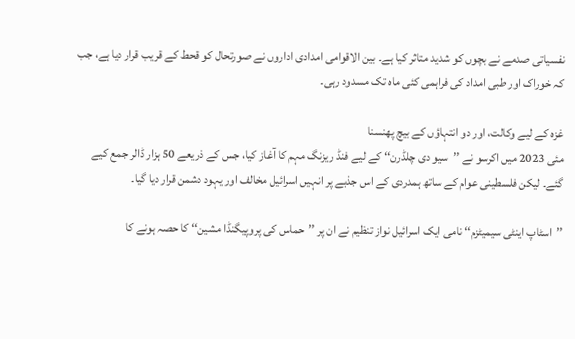نفسیاتی صدمے نے بچوں کو شدید متاثر کیا ہے۔ بین الاقوامی امدادی اداروں نے صورتحال کو قحط کے قریب قرار دیا ہے، جب کہ خوراک اور طبی امداد کی فراہمی کئی ماہ تک مسدود رہی۔

غزہ کے لیے وکالت، اور دو انتہاؤں کے بیچ پھنسنا
مئی 2023 میں اکرسو نے ’’سیو دی چلڈرن‘‘ کے لیے فنڈ ریزنگ مہم کا آغاز کیا، جس کے ذریعے 50 ہزار ڈالر جمع کیے گئے۔ لیکن فلسطینی عوام کے ساتھ ہمدردی کے اس جذبے پر انہیں اسرائیل مخالف اور یہود دشمن قرار دیا گیا۔

’’اسٹاپ اینٹی سیمیٹزم‘‘ نامی ایک اسرائیل نواز تنظیم نے ان پر ’’حماس کی پروپیگنڈا مشین‘‘ کا حصہ ہونے کا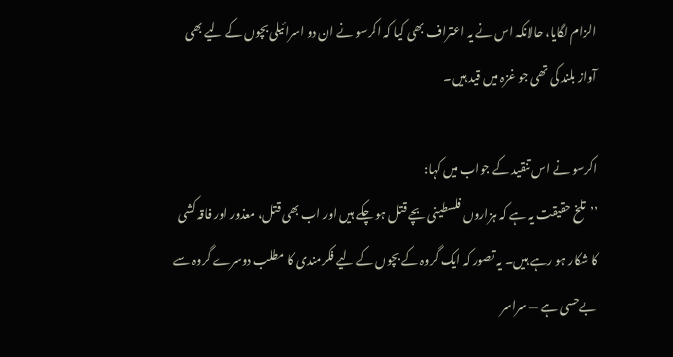الزام لگایا، حالانکہ اس نے یہ اعتراف بھی کیا کہ اکرسو نے ان دو اسرائیلی بچوں کے لیے بھی آواز بلند کی تھی جو غزہ میں قید ہیں۔

اکرسو نے اس تنقید کے جواب میں کہا:
’’تلخ حقیقت یہ ہے کہ ہزاروں فلسطینی بچے قتل ہو چکے ہیں اور اب بھی قتل، معذور اور فاقہ کشی کا شکار ہو رہے ہیں۔ یہ تصور کہ ایک گروہ کے بچوں کے لیے فکرمندی کا مطلب دوسرے گروہ سے بےحسی ہے — سراسر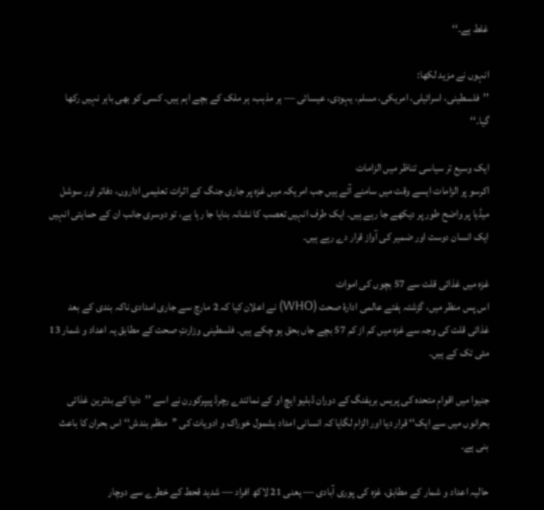غلط ہے۔‘‘

انہوں نے مزید لکھا:
’’فلسطینی، اسرائیلی، امریکی، مسلم، یہودی، عیسائی — ہر مذہب، ہر ملک کے بچے اہم ہیں۔ کسی کو بھی باہر نہیں رکھا گیا۔‘‘

ایک وسیع تر سیاسی تناظر میں الزامات
اکرسو پر الزامات ایسے وقت میں سامنے آئے ہیں جب امریکہ میں غزہ پر جاری جنگ کے اثرات تعلیمی اداروں، دفاتر اور سوشل میڈیا پر واضح طور پر دیکھے جا رہے ہیں۔ ایک طرف انہیں تعصب کا نشانہ بنایا جا رہا ہے، تو دوسری جانب ان کے حمایتی انہیں ایک انسان دوست اور ضمیر کی آواز قرار دے رہے ہیں۔

غزہ میں غذائی قلت سے 57 بچوں کی اموات
اس پس منظر میں، گزشتہ ہفتے عالمی ادارۂ صحت (WHO) نے اعلان کیا کہ 2 مارچ سے جاری امدادی ناکہ بندی کے بعد غذائی قلت کی وجہ سے غزہ میں کم از کم 57 بچے جاں بحق ہو چکے ہیں۔ فلسطینی وزارتِ صحت کے مطابق یہ اعداد و شمار 13 مئی تک کے ہیں۔

جنیوا میں اقوامِ متحدہ کی پریس بریفنگ کے دوران ڈبلیو ایچ او کے نمائندے رچرڈ پیپرکورن نے اسے ’’دنیا کے بدترین غذائی بحرانوں میں سے ایک‘‘ قرار دیا اور الزام لگایا کہ انسانی امداد بشمول خوراک و ادویات کی ’’منظم بندش‘‘ اس بحران کا باعث بنی ہے۔

حالیہ اعداد و شمار کے مطابق، غزہ کی پوری آبادی — یعنی 21 لاکھ افراد — شدید قحط کے خطرے سے دوچار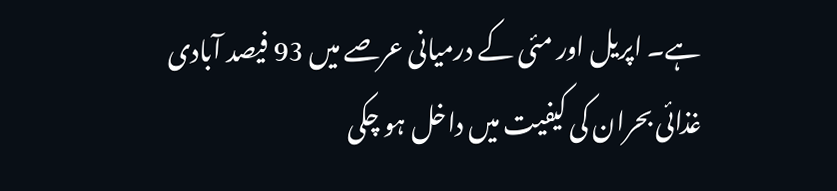ہے۔ اپریل اور مئی کے درمیانی عرصے میں 93 فیصد آبادی غذائی بحران کی کیفیت میں داخل ہو چکی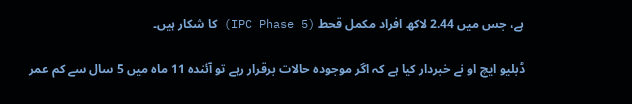ہے، جس میں 2.44 لاکھ افراد مکمل قحط (IPC Phase 5) کا شکار ہیں۔

ڈبلیو ایچ او نے خبردار کیا ہے کہ اگر موجودہ حالات برقرار رہے تو آئندہ 11 ماہ میں 5 سال سے کم عمر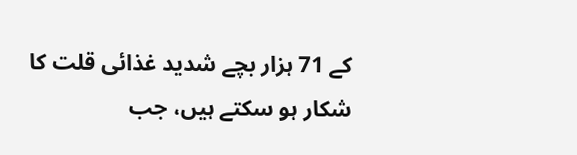کے 71 ہزار بچے شدید غذائی قلت کا شکار ہو سکتے ہیں، جب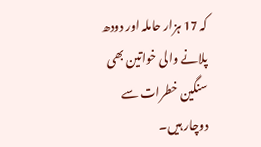کہ 17 ہزار حاملہ اور دودھ پلانے والی خواتین بھی سنگین خطرات سے دوچار ہیں۔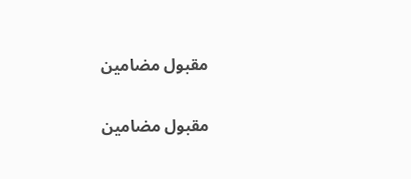مقبول مضامین

مقبول مضامین